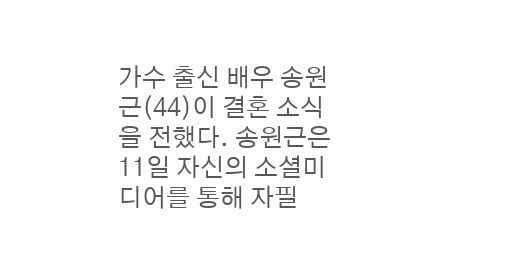가수 출신 배우 송원근(44)이 결혼 소식을 전했다. 송원근은 11일 자신의 소셜미디어를 통해 자필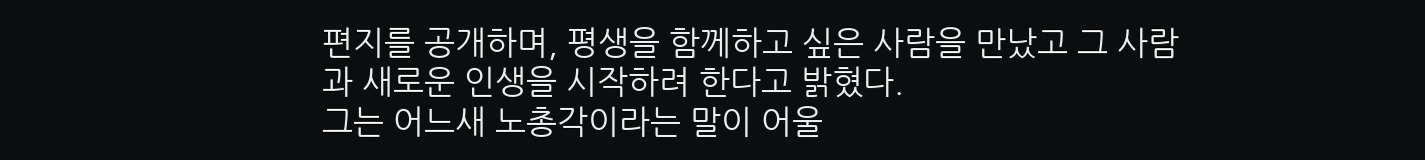편지를 공개하며, 평생을 함께하고 싶은 사람을 만났고 그 사람과 새로운 인생을 시작하려 한다고 밝혔다.
그는 어느새 노총각이라는 말이 어울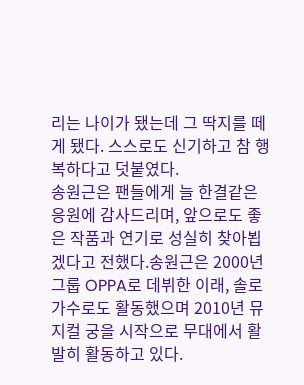리는 나이가 됐는데 그 딱지를 떼게 됐다. 스스로도 신기하고 참 행복하다고 덧붙였다.
송원근은 팬들에게 늘 한결같은 응원에 감사드리며, 앞으로도 좋은 작품과 연기로 성실히 찾아뵙겠다고 전했다.송원근은 2000년 그룹 OPPA로 데뷔한 이래, 솔로 가수로도 활동했으며 2010년 뮤지컬 궁을 시작으로 무대에서 활발히 활동하고 있다.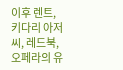이후 렌트, 키다리 아저씨, 레드북, 오페라의 유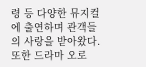령 등 다양한 뮤지컬에 출연하며 관객들의 사랑을 받아왔다. 또한 드라마 오로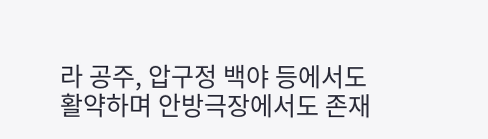라 공주, 압구정 백야 등에서도 활약하며 안방극장에서도 존재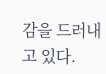감을 드러내고 있다.